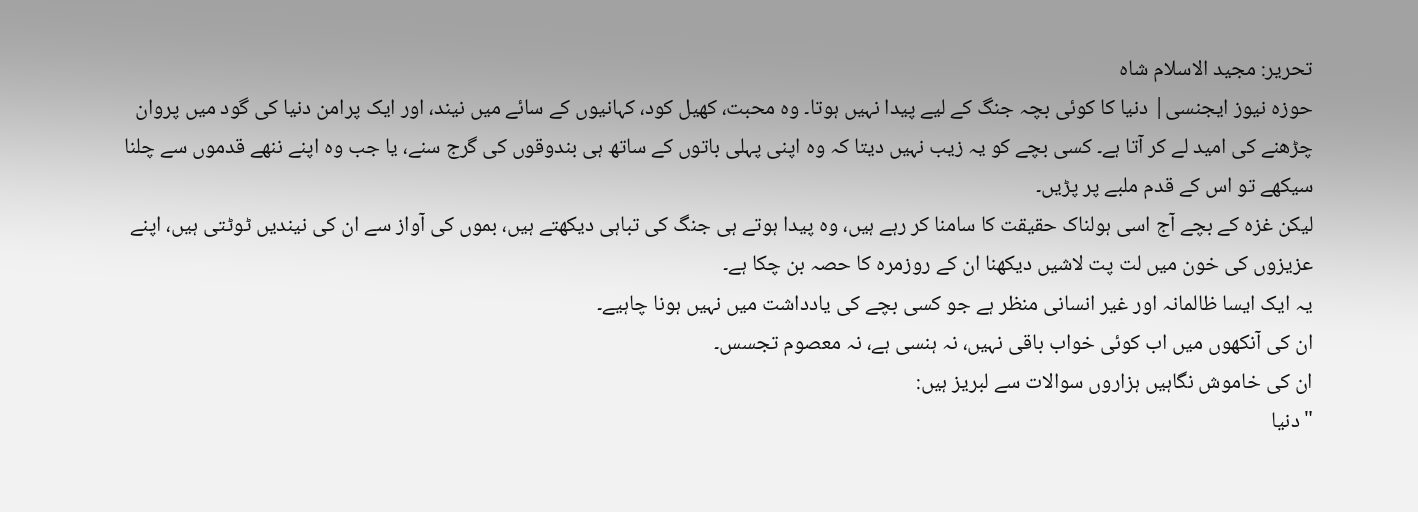تحریر: مجید الاسلام شاہ
حوزہ نیوز ایجنسی| دنیا کا کوئی بچہ جنگ کے لیے پیدا نہیں ہوتا۔ وہ محبت، کھیل کود، کہانیوں کے سائے میں نیند، اور ایک پرامن دنیا کی گود میں پروان چڑھنے کی امید لے کر آتا ہے۔ کسی بچے کو یہ زیب نہیں دیتا کہ وہ اپنی پہلی باتوں کے ساتھ ہی بندوقوں کی گرج سنے، یا جب وہ اپنے ننھے قدموں سے چلنا سیکھے تو اس کے قدم ملبے پر پڑیں۔
لیکن غزہ کے بچے آج اسی ہولناک حقیقت کا سامنا کر رہے ہیں، وہ پیدا ہوتے ہی جنگ کی تباہی دیکھتے ہیں، بموں کی آواز سے ان کی نیندیں ٹوٹتی ہیں، اپنے عزیزوں کی خون میں لت پت لاشیں دیکھنا ان کے روزمرہ کا حصہ بن چکا ہے۔
یہ ایک ایسا ظالمانہ اور غیر انسانی منظر ہے جو کسی بچے کی یادداشت میں نہیں ہونا چاہیے۔
ان کی آنکھوں میں اب کوئی خواب باقی نہیں، نہ ہنسی ہے، نہ معصوم تجسس۔
ان کی خاموش نگاہیں ہزاروں سوالات سے لبریز ہیں:
"دنیا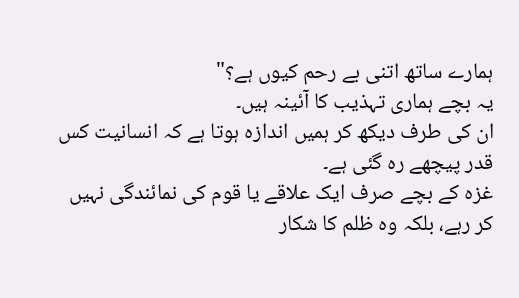ہمارے ساتھ اتنی بے رحم کیوں ہے؟"
یہ بچے ہماری تہذیب کا آئینہ ہیں۔
ان کی طرف دیکھ کر ہمیں اندازہ ہوتا ہے کہ انسانیت کس قدر پیچھے رہ گئی ہے۔
غزہ کے بچے صرف ایک علاقے یا قوم کی نمائندگی نہیں کر رہے، بلکہ وہ ظلم کا شکار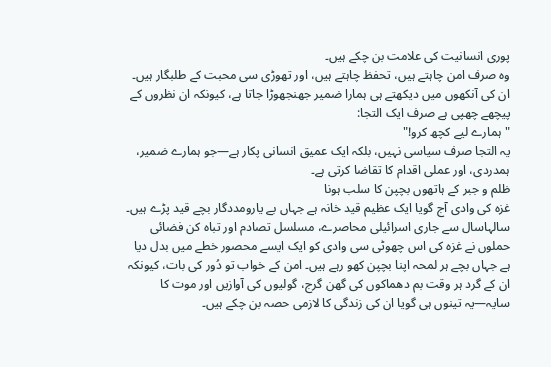پوری انسانیت کی علامت بن چکے ہیں۔
وہ صرف امن چاہتے ہیں، تحفظ چاہتے ہیں، اور تھوڑی سی محبت کے طلبگار ہیں۔
ان کی آنکھوں میں دیکھتے ہی ہمارا ضمیر جھنجھوڑا جاتا ہے، کیونکہ ان نظروں کے پیچھے چھپی ہے صرف ایک التجا:
"ہمارے لیے کچھ کرو!"
یہ التجا صرف سیاسی نہیں، بلکہ ایک عمیق انسانی پکار ہے—جو ہمارے ضمیر، ہمدردی، اور عملی اقدام کا تقاضا کرتی ہے۔
ظلم و جبر کے ہاتھوں بچپن کا سلب ہونا
غزہ کی وادی آج گویا ایک عظیم قید خانہ ہے جہاں بے یارومددگار بچے قید پڑے ہیں۔ سالہاسال سے جاری اسرائیلی محاصرے، مسلسل تصادم اور تباہ کن فضائی حملوں نے غزہ کی اس چھوٹی سی وادی کو ایک ایسے محصور خطے میں بدل دیا ہے جہاں بچے ہر لمحہ اپنا بچپن کھو رہے ہیں۔ امن کے خواب تو دُور کی بات، کیونکہ ان کے گرد ہر وقت بم دھماکوں کی گھن گرج، گولیوں کی آوازیں اور موت کا سایہ—یہ تینوں ہی گویا ان کی زندگی کا لازمی حصہ بن چکے ہیں۔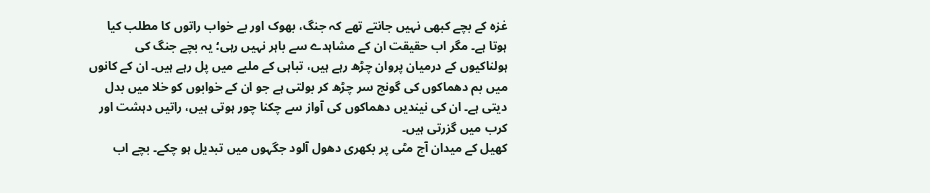غزہ کے بچے کبھی نہیں جانتے تھے کہ جنگ، بھوک اور بے خواب راتوں کا مطلب کیا ہوتا ہے۔ مگر اب حقیقت ان کے مشاہدے سے باہر نہیں رہی؛ یہ بچے جنگ کی ہولناکیوں کے درمیان پروان چڑھ رہے ہیں، تباہی کے ملبے میں پل رہے ہیں۔ ان کے کانوں میں بم دھماکوں کی گونج سر چڑھ کر بولتی ہے جو ان کے خوابوں کو خلا میں بدل دیتی ہے۔ ان کی نیندیں دھماکوں کی آواز سے چکنا چور ہوتی ہیں، راتیں دہشت اور کرب میں گزرتی ہیں۔
کھیل کے میدان آج مٹی پر بکھری دھول آلود جگہوں میں تبدیل ہو چکے۔ بچے اب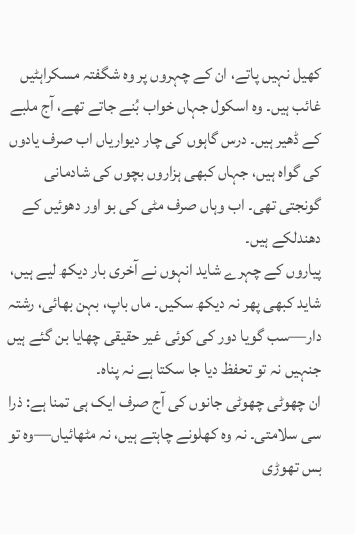کھیل نہیں پاتے، ان کے چہروں پر وہ شگفتہ مسکراہٹیں غائب ہیں۔ وہ اسکول جہاں خواب بُنے جاتے تھے، آج ملبے کے ڈھیر ہیں۔ درس گاہوں کی چار دیواریاں اب صرف یادوں کی گواہ ہیں، جہاں کبھی ہزاروں بچوں کی شادمانی گونجتی تھی۔ اب وہاں صرف مٹی کی بو اور دھوئیں کے دھندلکے ہیں۔
پیاروں کے چہرے شاید انہوں نے آخری بار دیکھ لیے ہیں، شاید کبھی پھر نہ دیکھ سکیں۔ ماں باپ، بہن بھائی، رشتہ دار—سب گویا دور کی کوئی غیر حقیقی چھایا بن گئے ہیں جنہیں نہ تو تحفظ دیا جا سکتا ہے نہ پناہ۔
ان چھوٹی چھوٹی جانوں کی آج صرف ایک ہی تمنا ہے: ذرا سی سلامتی۔ نہ وہ کھلونے چاہتے ہیں، نہ مٹھائیاں—وہ تو بس تھوڑی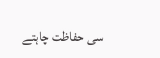سی حفاظت چاہتے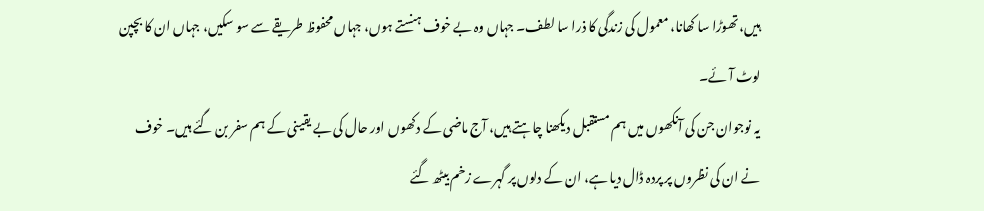ہیں، تھوڑا سا کھانا، معمول کی زندگی کا ذرا سا لطف۔ جہاں وہ بے خوف ہنستے ہوں، جہاں محفوظ طریقے سے سو سکیں، جہاں ان کا بچپن لوٹ آئے۔
یہ نوجوان جن کی آنکھوں میں ہم مستقبل دیکھنا چاہتے ہیں، آج ماضی کے دکھوں اور حال کی بے یقینی کے ہم سفر بن گئے ہیں۔ خوف نے ان کی نظروں پر پردہ ڈال دیا ہے، ان کے دلوں پر گہرے زخم بیٹھ گئے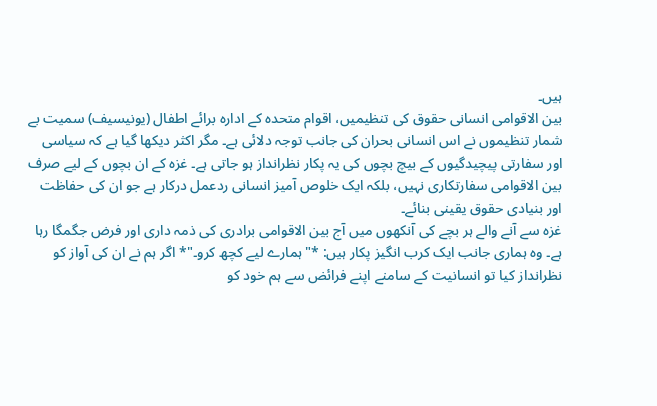ہیں۔
بین الاقوامی انسانی حقوق کی تنظیمیں، اقوام متحدہ کے ادارہ برائے اطفال (یونیسیف) سمیت بے شمار تنظیموں نے اس انسانی بحران کی جانب توجہ دلائی ہے۔ مگر اکثر دیکھا گیا ہے کہ سیاسی اور سفارتی پیچیدگیوں کے بیچ بچوں کی یہ پکار نظرانداز ہو جاتی ہے۔ غزہ کے ان بچوں کے لیے صرف بین الاقوامی سفارتکاری نہیں، بلکہ ایک خلوص آمیز انسانی ردعمل درکار ہے جو ان کی حفاظت اور بنیادی حقوق یقینی بنائے۔
غزہ سے آنے والے ہر بچے کی آنکھوں میں آج بین الاقوامی برادری کی ذمہ داری اور فرض جگمگا رہا ہے۔ وہ ہماری جانب ایک کرب انگیز پکار ہیں: *"ہمارے لیے کچھ کرو۔"* اگر ہم نے ان کی آواز کو نظرانداز کیا تو انسانیت کے سامنے اپنے فرائض سے ہم خود کو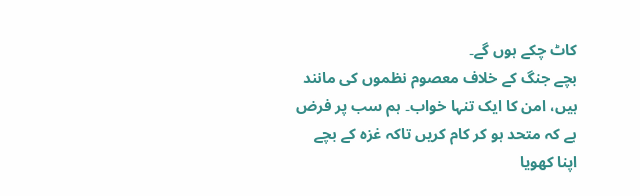کاٹ چکے ہوں گے۔
بچے جنگ کے خلاف معصوم نظموں کی مانند ہیں، امن کا ایک تنہا خواب۔ ہم سب پر فرض ہے کہ متحد ہو کر کام کریں تاکہ غزہ کے بچے اپنا کھویا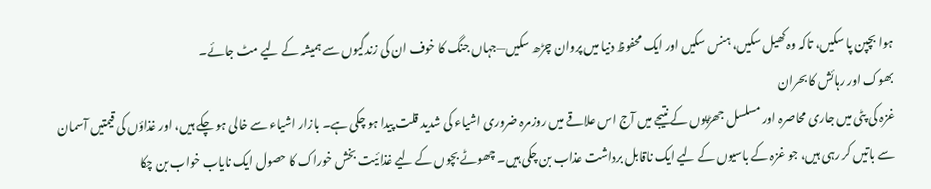ہوا بچپن پا سکیں، تاکہ وہ کھیل سکیں، ہنس سکیں اور ایک محفوظ دنیا میں پروان چڑھ سکیں—جہاں جنگ کا خوف ان کی زندگیوں سے ہمیشہ کے لیے مٹ جائے۔
بھوک اور رہائش کا بحران
غزہ کی پٹی میں جاری محاصرہ اور مسلسل جھڑپوں کے نتیجے میں آج اس علاقے میں روزمرہ ضروری اشیاء کی شدید قلت پیدا ہو چکی ہے۔ بازار اشیاء سے خالی ہو چکے ہیں، اور غذاؤں کی قیمتیں آسمان سے باتیں کر رہی ہیں، جو غزہ کے باسیوں کے لیے ایک ناقابل برداشت عذاب بن چکی ہیں۔ چھوٹے بچوں کے لیے غذائیت بخش خوراک کا حصول ایک نایاب خواب بن چکا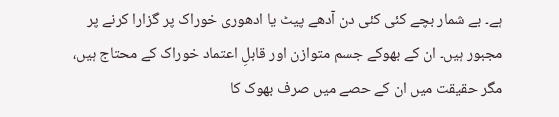ہے۔ بے شمار بچے کئی کئی دن آدھے پیٹ یا ادھوری خوراک پر گزارا کرنے پر مجبور ہیں۔ ان کے بھوکے جسم متوازن اور قابلِ اعتماد خوراک کے محتاج ہیں، مگر حقیقت میں ان کے حصے میں صرف بھوک کا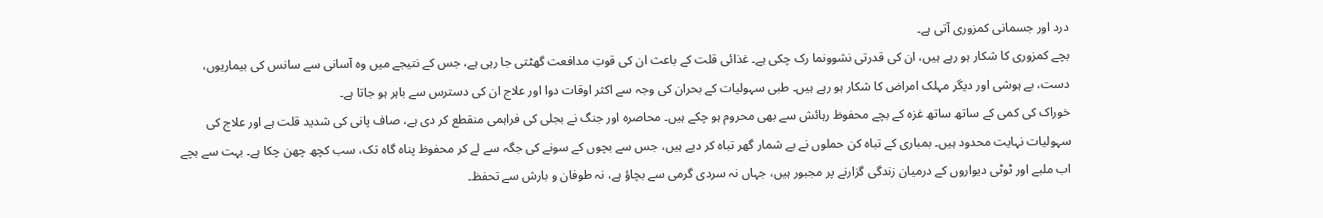درد اور جسمانی کمزوری آتی ہے۔
بچے کمزوری کا شکار ہو رہے ہیں، ان کی قدرتی نشوونما رک چکی ہے۔ غذائی قلت کے باعث ان کی قوتِ مدافعت گھٹتی جا رہی ہے، جس کے نتیجے میں وہ آسانی سے سانس کی بیماریوں، دست، بے ہوشی اور دیگر مہلک امراض کا شکار ہو رہے ہیں۔ طبی سہولیات کے بحران کی وجہ سے اکثر اوقات دوا اور علاج ان کی دسترس سے باہر ہو جاتا ہے۔
خوراک کی کمی کے ساتھ ساتھ غزہ کے بچے محفوظ رہائش سے بھی محروم ہو چکے ہیں۔ محاصرہ اور جنگ نے بجلی کی فراہمی منقطع کر دی ہے، صاف پانی کی شدید قلت ہے اور علاج کی سہولیات نہایت محدود ہیں۔ بمباری کے تباہ کن حملوں نے بے شمار گھر تباہ کر دیے ہیں، جس سے بچوں کے سونے کی جگہ سے لے کر محفوظ پناہ گاہ تک، سب کچھ چھن چکا ہے۔ بہت سے بچے اب ملبے اور ٹوٹی دیواروں کے درمیان زندگی گزارنے پر مجبور ہیں، جہاں نہ سردی گرمی سے بچاؤ ہے، نہ طوفان و بارش سے تحفظ۔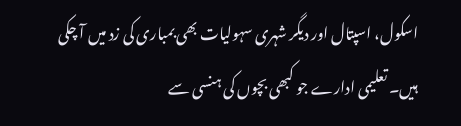اسکول، اسپتال اور دیگر شہری سہولیات بھی بمباری کی زد میں آ چکی ہیں۔ تعلیمی ادارے جو کبھی بچوں کی ہنسی سے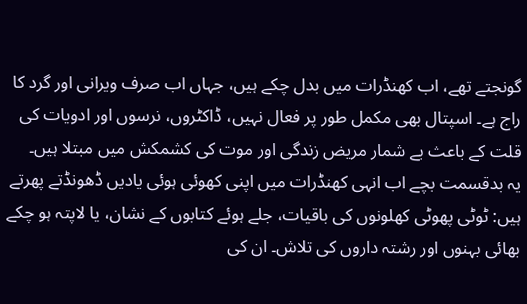گونجتے تھے، اب کھنڈرات میں بدل چکے ہیں، جہاں اب صرف ویرانی اور گرد کا راج ہے۔ اسپتال بھی مکمل طور پر فعال نہیں، ڈاکٹروں، نرسوں اور ادویات کی قلت کے باعث بے شمار مریض زندگی اور موت کی کشمکش میں مبتلا ہیں۔
یہ بدقسمت بچے اب انہی کھنڈرات میں اپنی کھوئی ہوئی یادیں ڈھونڈتے پھرتے ہیں: ٹوٹی پھوٹی کھلونوں کی باقیات، جلے ہوئے کتابوں کے نشان، یا لاپتہ ہو چکے بھائی بہنوں اور رشتہ داروں کی تلاش۔ ان کی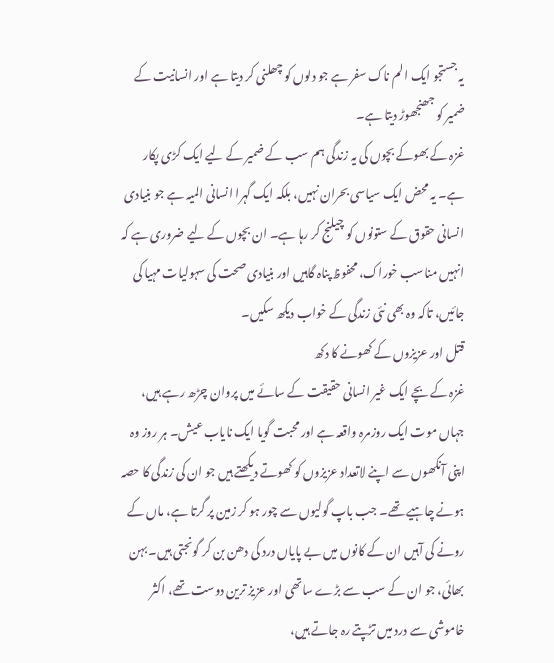یہ جستجو ایک الم ناک سفر ہے جو دلوں کو چھلنی کر دیتا ہے اور انسانیت کے ضمیر کو جھنجھوڑ دیتا ہے۔
غزہ کے بھوکے بچوں کی یہ زندگی ہم سب کے ضمیر کے لیے ایک کڑی پکار ہے۔ یہ محض ایک سیاسی بحران نہیں، بلکہ ایک گہرا انسانی المیہ ہے جو بنیادی انسانی حقوق کے ستونوں کو چیلنج کر رہا ہے۔ ان بچوں کے لیے ضروری ہے کہ انہیں مناسب خوراک، محفوظ پناہ گاہیں اور بنیادی صحت کی سہولیات مہیا کی جائیں، تاکہ وہ بھی نئی زندگی کے خواب دیکھ سکیں۔
قتل اور عزیزوں کے کھونے کا دکھ
غزہ کے بچے ایک غیر انسانی حقیقت کے سائے میں پروان چڑھ رہے ہیں، جہاں موت ایک روزمرہ واقعہ ہے اور محبت گویا ایک نایاب عیش۔ ہر روز وہ اپنی آنکھوں سے اپنے لاتعداد عزیزوں کو کھوتے دیکھتے ہیں جو ان کی زندگی کا حصہ ہونے چاہیے تھے۔ جب باپ گولیوں سے چور ہو کر زمین پر گرتا ہے، ماں کے رونے کی آہیں ان کے کانوں میں بے پایاں درد کی دھن بن کر گونجتی ہیں۔ بہن بھائی، جو ان کے سب سے بڑے ساتھی اور عزیز ترین دوست تھے، اکثر خاموشی سے درد میں تڑپتے رہ جاتے ہیں،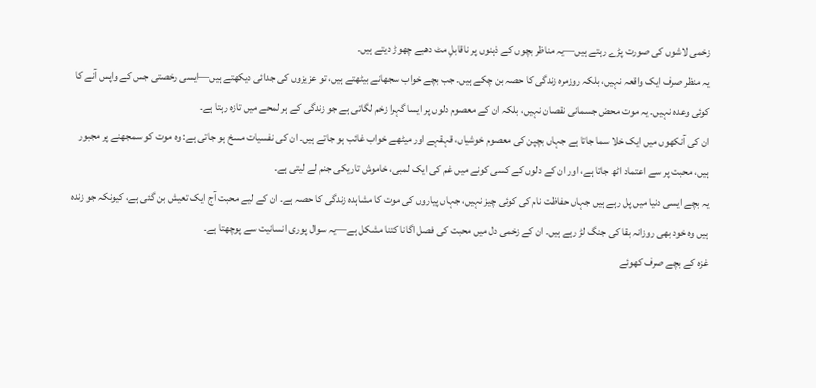زخمی لاشوں کی صورت پڑے رہتے ہیں—یہ مناظر بچوں کے ذہنوں پر ناقابلِ مٹ دھبے چھوڑ دیتے ہیں۔
یہ منظر صرف ایک واقعہ نہیں، بلکہ روزمرہ زندگی کا حصہ بن چکے ہیں۔ جب بچے خواب سجھانے بیٹھتے ہیں، تو عزیزوں کی جدائی دیکھتے ہیں—ایسی رخصتی جس کے واپس آنے کا کوئی وعدہ نہیں۔ یہ موت محض جسمانی نقصان نہیں، بلکہ ان کے معصوم دلوں پر ایسا گہرا زخم لگاتی ہے جو زندگی کے ہر لمحے میں تازہ رہتا ہے۔
ان کی آنکھوں میں ایک خلا سما جاتا ہے جہاں بچپن کی معصوم خوشیاں، قہقہے اور میٹھے خواب غائب ہو جاتے ہیں۔ ان کی نفسیات مسخ ہو جاتی ہے: وہ موت کو سمجھنے پر مجبور ہیں، محبت پر سے اعتماد اٹھ جاتا ہے، اور ان کے دلوں کے کسی کونے میں غم کی ایک لمبی، خاموش تاریکی جنم لے لیتی ہے۔
یہ بچے ایسی دنیا میں پل رہے ہیں جہاں حفاظت نام کی کوئی چیز نہیں، جہاں پیاروں کی موت کا مشاہدہ زندگی کا حصہ ہے۔ ان کے لیے محبت آج ایک تعیش بن گئی ہے، کیونکہ جو زندہ ہیں وہ خود بھی روزانہ بقا کی جنگ لڑ رہے ہیں۔ ان کے زخمی دل میں محبت کی فصل اگانا کتنا مشکل ہے—یہ سوال پوری انسانیت سے پوچھتا ہے۔
غزہ کے بچے صرف کھوئے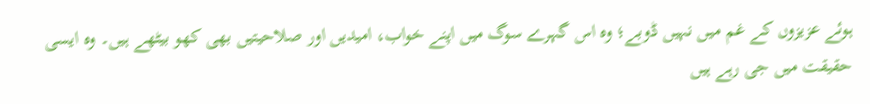ہوئے عزیزوں کے غم میں نہیں ڈوبے؛ وہ اس گہرے سوگ میں اپنے خواب، امیدیں اور صلاحیتیں بھی کھو بیٹھے ہیں۔ وہ ایسی حقیقت میں جی رہے ہیں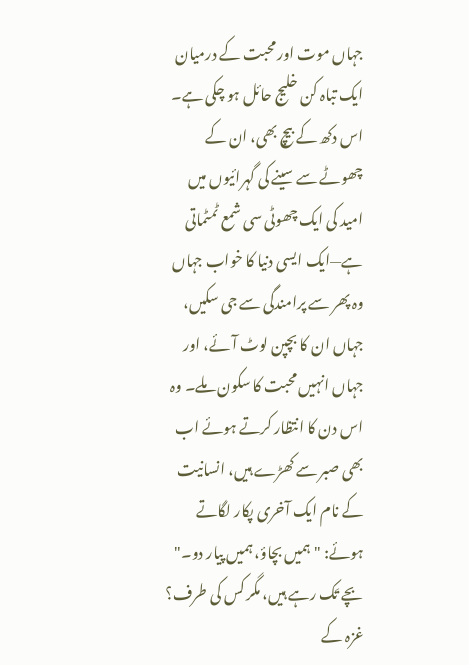جہاں موت اور محبت کے درمیان ایک تباہ کن خلیج حائل ہو چکی ہے۔
اس دکھ کے بیچ بھی، ان کے چھوٹے سے سینے کی گہرائیوں میں امید کی ایک چھوٹی سی شمع ٹمٹماتی ہے—ایک ایسی دنیا کا خواب جہاں وہ پھر سے پرامندگی سے جی سکیں، جہاں ان کا بچپن لوٹ آئے، اور جہاں انہیں محبت کا سکون ملے۔ وہ اس دن کا انتظار کرتے ہوئے اب بھی صبر سے کھڑے ہیں، انسانیت کے نام ایک آخری پکار لگاتے ہوئے: "ہمیں بچاؤ، ہمیں پیار دو۔"
بچے تَک رہے ہیں، مگر کس کی طرف؟
غزہ کے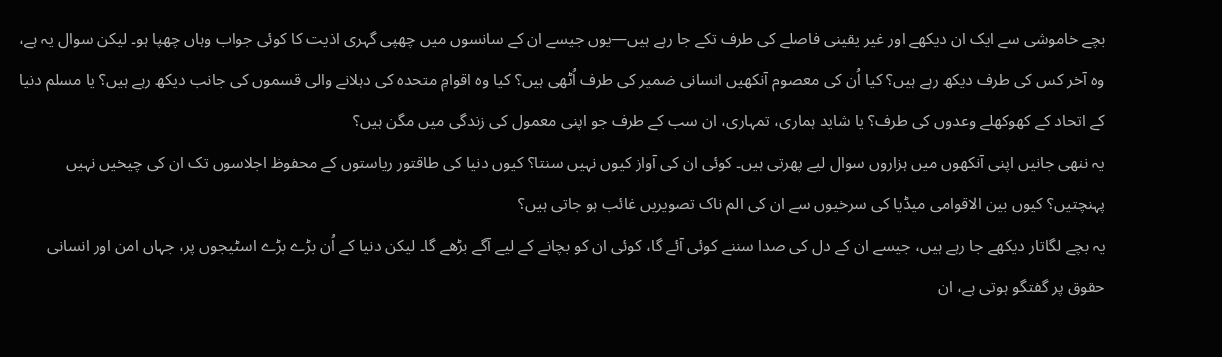بچے خاموشی سے ایک ان دیکھے اور غیر یقینی فاصلے کی طرف تکے جا رہے ہیں—یوں جیسے ان کے سانسوں میں چھپی گہری اذیت کا کوئی جواب وہاں چھپا ہو۔ لیکن سوال یہ ہے، وہ آخر کس کی طرف دیکھ رہے ہیں؟ کیا اُن کی معصوم آنکھیں انسانی ضمیر کی طرف اُٹھی ہیں؟ کیا وہ اقوامِ متحدہ کی دہلانے والی قسموں کی جانب دیکھ رہے ہیں؟ یا مسلم دنیا کے اتحاد کے کھوکھلے وعدوں کی طرف؟ یا شاید ہماری، تمہاری، ان سب کے طرف جو اپنی معمول کی زندگی میں مگن ہیں؟
یہ ننھی جانیں اپنی آنکھوں میں ہزاروں سوال لیے پھرتی ہیں۔ کوئی ان کی آواز کیوں نہیں سنتا؟ کیوں دنیا کی طاقتور ریاستوں کے محفوظ اجلاسوں تک ان کی چیخیں نہیں پہنچتیں؟ کیوں بین الاقوامی میڈیا کی سرخیوں سے ان کی الم ناک تصویریں غائب ہو جاتی ہیں؟
یہ بچے لگاتار دیکھے جا رہے ہیں، جیسے ان کے دل کی صدا سننے کوئی آئے گا، کوئی ان کو بچانے کے لیے آگے بڑھے گا۔ لیکن دنیا کے اُن بڑے بڑے اسٹیجوں پر، جہاں امن اور انسانی حقوق پر گفتگو ہوتی ہے، ان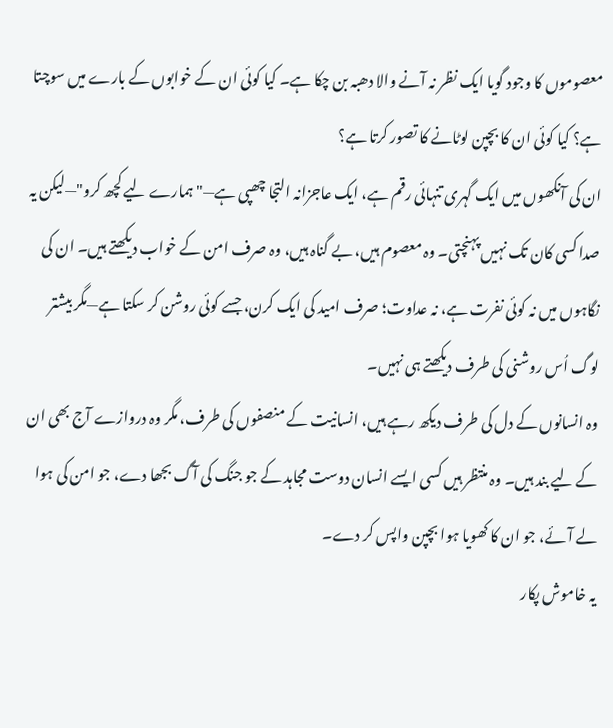معصوموں کا وجود گویا ایک نظر نہ آنے والا دھبہ بن چکا ہے۔ کیا کوئی ان کے خوابوں کے بارے میں سوچتا ہے؟ کیا کوئی ان کا بچپن لوٹانے کا تصور کرتا ہے؟
ان کی آنکھوں میں ایک گہری تنہائی رقم ہے، ایک عاجزانہ التجا چھپی ہے—"ہمارے لیے کچھ کرو"—لیکن یہ صدا کسی کان تک نہیں پہنچتی۔ وہ معصوم ہیں، بے گناہ ہیں، وہ صرف امن کے خواب دیکھتے ہیں۔ ان کی نگاہوں میں نہ کوئی نفرت ہے، نہ عداوت؛ صرف امید کی ایک کرن، جسے کوئی روشن کر سکتا ہے—مگر بیشتر لوگ اُس روشنی کی طرف دیکھتے ہی نہیں۔
وہ انسانوں کے دل کی طرف دیکھ رہے ہیں، انسانیت کے منصفوں کی طرف، مگر وہ دروازے آج بھی ان کے لیے بند ہیں۔ وہ منتظر ہیں کسی ایسے انسان دوست مجاہد کے جو جنگ کی آگ بجھا دے، جو امن کی ہوا لے آئے، جو ان کا کھویا ہوا بچپن واپس کر دے۔
یہ خاموش پکار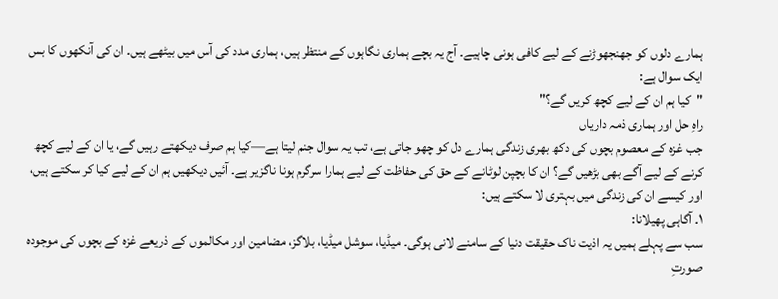ہمارے دلوں کو جھنجھوڑنے کے لیے کافی ہونی چاہیے۔ آج یہ بچے ہماری نگاہوں کے منتظر ہیں، ہماری مدد کی آس میں بیٹھے ہیں۔ ان کی آنکھوں کا بس ایک سوال ہے:
"کیا ہم ان کے لیے کچھ کریں گے؟"
راہِ حل اور ہماری ذمہ داریاں
جب غزہ کے معصوم بچوں کی دکھ بھری زندگی ہمارے دل کو چھو جاتی ہے، تب یہ سوال جنم لیتا ہے—کیا ہم صرف دیکھتے رہیں گے، یا ان کے لیے کچھ کرنے کے لیے آگے بھی بڑھیں گے؟ ان کا بچپن لوٹانے کے حق کی حفاظت کے لیے ہمارا سرگرم ہونا ناگزیر ہے۔ آئیں دیکھیں ہم ان کے لیے کیا کر سکتے ہیں، اور کیسے ان کی زندگی میں بہتری لا سکتے ہیں:
۱۔ آگاہی پھیلانا:
سب سے پہلے ہمیں یہ اذیت ناک حقیقت دنیا کے سامنے لانی ہوگی۔ میڈیا، سوشل میڈیا، بلاگز، مضامین اور مکالموں کے ذریعے غزہ کے بچوں کی موجودہ صورتِ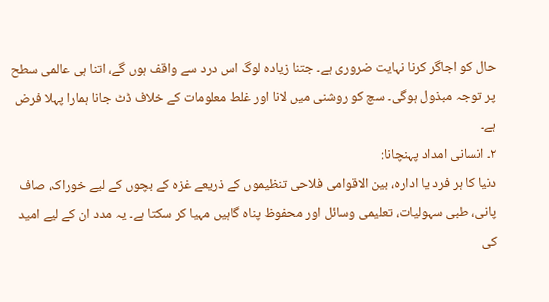حال کو اجاگر کرنا نہایت ضروری ہے۔ جتنا زیادہ لوگ اس درد سے واقف ہوں گے، اتنا ہی عالمی سطح پر توجہ مبذول ہوگی۔ سچ کو روشنی میں لانا اور غلط معلومات کے خلاف ڈٹ جانا ہمارا پہلا فرض ہے۔
۲۔ انسانی امداد پہنچانا:
دنیا کا ہر فرد یا ادارہ، بین الاقوامی فلاحی تنظیموں کے ذریعے غزہ کے بچوں کے لیے خوراک، صاف پانی، طبی سہولیات، تعلیمی وسائل اور محفوظ پناہ گاہیں مہیا کر سکتا ہے۔ یہ مدد ان کے لیے امید کی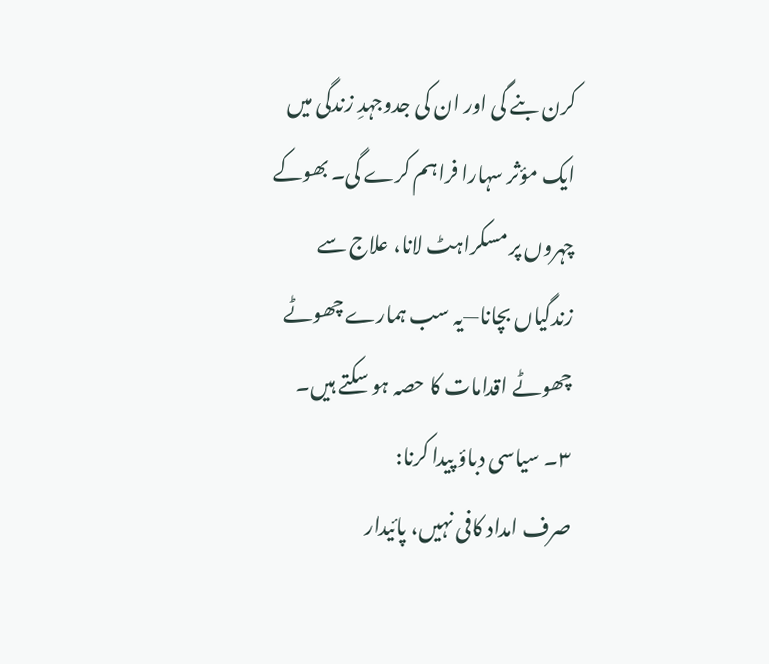کرن بنے گی اور ان کی جدوجہدِ زندگی میں ایک مؤثر سہارا فراہم کرے گی۔ بھوکے چہروں پر مسکراہٹ لانا، علاج سے زندگیاں بچانا—یہ سب ہمارے چھوٹے چھوٹے اقدامات کا حصہ ہو سکتے ہیں۔
۳۔ سیاسی دباؤ پیدا کرنا:
صرف امداد کافی نہیں، پائیدار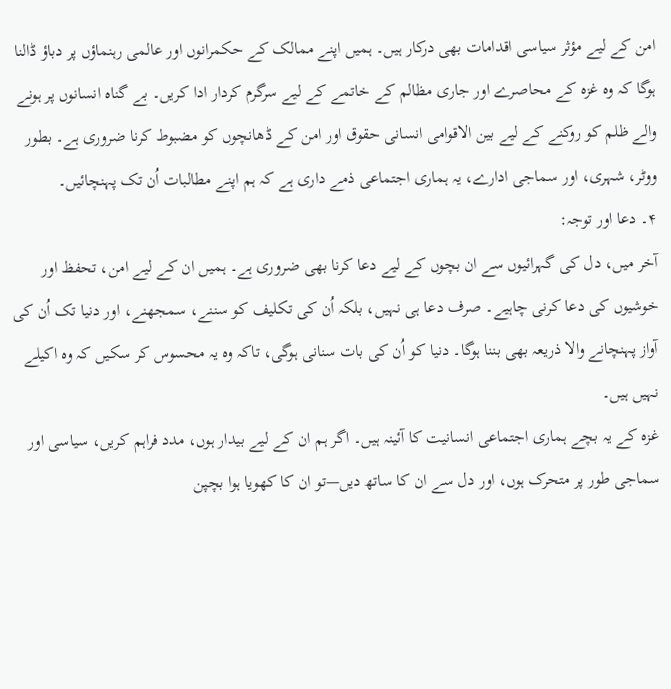امن کے لیے مؤثر سیاسی اقدامات بھی درکار ہیں۔ ہمیں اپنے ممالک کے حکمرانوں اور عالمی رہنماؤں پر دباؤ ڈالنا ہوگا کہ وہ غزہ کے محاصرے اور جاری مظالم کے خاتمے کے لیے سرگرم کردار ادا کریں۔ بے گناہ انسانوں پر ہونے والے ظلم کو روکنے کے لیے بین الاقوامی انسانی حقوق اور امن کے ڈھانچوں کو مضبوط کرنا ضروری ہے۔ بطور ووٹر، شہری، اور سماجی ادارے، یہ ہماری اجتماعی ذمے داری ہے کہ ہم اپنے مطالبات اُن تک پہنچائیں۔
۴۔ دعا اور توجہ:
آخر میں، دل کی گہرائیوں سے ان بچوں کے لیے دعا کرنا بھی ضروری ہے۔ ہمیں ان کے لیے امن، تحفظ اور خوشیوں کی دعا کرنی چاہیے۔ صرف دعا ہی نہیں، بلکہ اُن کی تکلیف کو سننے، سمجھنے، اور دنیا تک اُن کی آواز پہنچانے والا ذریعہ بھی بننا ہوگا۔ دنیا کو اُن کی بات سنانی ہوگی، تاکہ وہ یہ محسوس کر سکیں کہ وہ اکیلے نہیں ہیں۔
غزہ کے یہ بچے ہماری اجتماعی انسانیت کا آئینہ ہیں۔ اگر ہم ان کے لیے بیدار ہوں، مدد فراہم کریں، سیاسی اور سماجی طور پر متحرک ہوں، اور دل سے ان کا ساتھ دیں—تو ان کا کھویا ہوا بچپن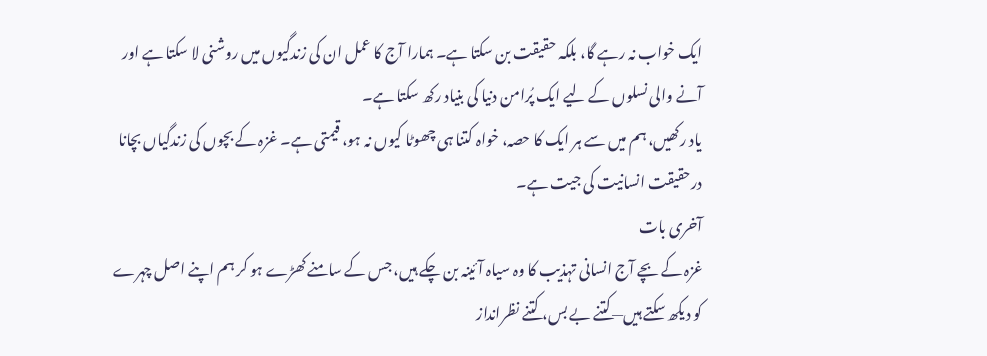ایک خواب نہ رہے گا، بلکہ حقیقت بن سکتا ہے۔ ہمارا آج کا عمل ان کی زندگیوں میں روشنی لا سکتا ہے اور آنے والی نسلوں کے لیے ایک پُرامن دنیا کی بنیاد رکھ سکتا ہے۔
یاد رکھیں، ہم میں سے ہر ایک کا حصہ، خواہ کتنا ہی چھوٹا کیوں نہ ہو، قیمتی ہے۔ غزہ کے بچوں کی زندگیاں بچانا درحقیقت انسانیت کی جیت ہے۔
آخری بات
غزہ کے بچے آج انسانی تہذیب کا وہ سیاہ آئینہ بن چکے ہیں، جس کے سامنے کھڑے ہو کر ہم اپنے اصل چہرے کو دیکھ سکتے ہیں—کتنے بے بس، کتنے نظرانداز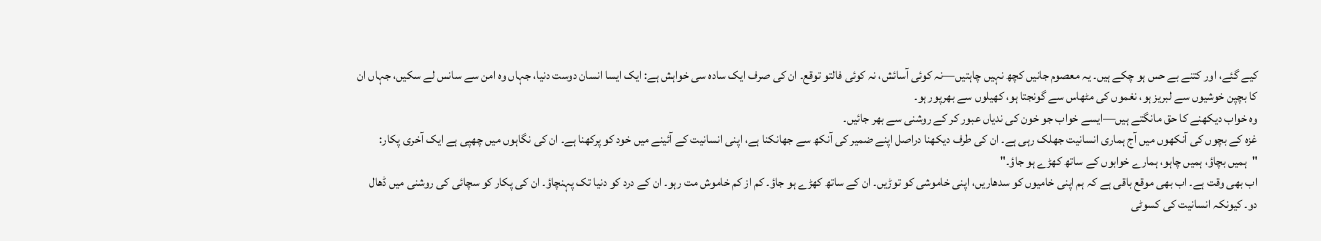کیے گئے، اور کتنے بے حس ہو چکے ہیں۔ یہ معصوم جانیں کچھ نہیں چاہتیں—نہ کوئی آسائش، نہ کوئی فالتو توقع۔ ان کی صرف ایک سادہ سی خواہش ہے: ایک ایسا انسان دوست دنیا، جہاں وہ امن سے سانس لے سکیں، جہاں ان کا بچپن خوشیوں سے لبریز ہو، نغموں کی مٹھاس سے گونجتا ہو، کھیلوں سے بھرپور ہو۔
وہ خواب دیکھنے کا حق مانگتے ہیں—ایسے خواب جو خون کی ندیاں عبور کر کے روشنی سے بھر جائیں۔
غزہ کے بچوں کی آنکھوں میں آج ہماری انسانیت جھلک رہی ہے۔ ان کی طرف دیکھنا دراصل اپنے ضمیر کی آنکھ سے جھانکنا ہے، اپنی انسانیت کے آئینے میں خود کو پرکھنا ہے۔ ان کی نگاہوں میں چھپی ہے ایک آخری پکار:
"ہمیں بچاؤ، ہمیں چاہو، ہمارے خوابوں کے ساتھ کھڑے ہو جاؤ۔"
اب بھی وقت ہے۔ اب بھی موقع باقی ہے کہ ہم اپنی خامیوں کو سدھاریں، اپنی خاموشی کو توڑیں۔ ان کے ساتھ کھڑے ہو جاؤ۔ کم از کم خاموش مت رہو۔ ان کے درد کو دنیا تک پہنچاؤ۔ ان کی پکار کو سچائی کی روشنی میں ڈھال دو۔ کیونکہ انسانیت کی کسوٹی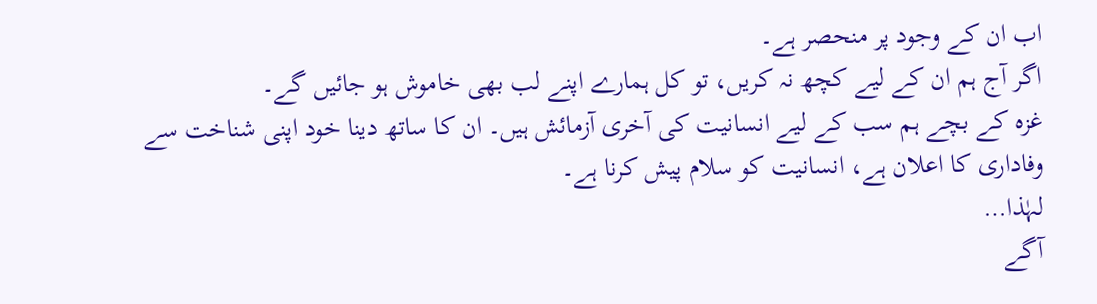اب ان کے وجود پر منحصر ہے۔
اگر آج ہم ان کے لیے کچھ نہ کریں، تو کل ہمارے اپنے لب بھی خاموش ہو جائیں گے۔
غزہ کے بچے ہم سب کے لیے انسانیت کی آخری آزمائش ہیں۔ ان کا ساتھ دینا خود اپنی شناخت سے وفاداری کا اعلان ہے، انسانیت کو سلام پیش کرنا ہے۔
لہٰذا…
آگے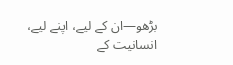بڑھو—ان کے لیے، اپنے لیے، انسانیت کے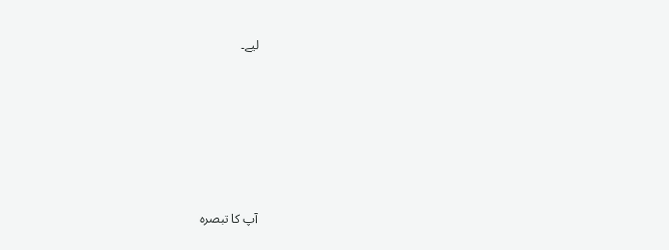لیے۔









آپ کا تبصرہ